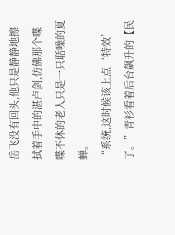岳飞没有回头,他只是静静地擦拭着手中的湛卢剑,仿佛那个喋喋不休的老人只是一只聒噪的夏蝉。
“系统,这时候该上点‘特效’了。”青衫看着后台飙升的【民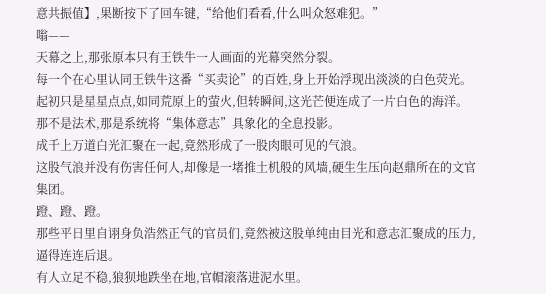意共振值】,果断按下了回车键,“给他们看看,什么叫众怒难犯。”
嗡——
天幕之上,那张原本只有王铁牛一人画面的光幕突然分裂。
每一个在心里认同王铁牛这番“买卖论”的百姓,身上开始浮现出淡淡的白色荧光。
起初只是星星点点,如同荒原上的萤火,但转瞬间,这光芒便连成了一片白色的海洋。
那不是法术,那是系统将“集体意志”具象化的全息投影。
成千上万道白光汇聚在一起,竟然形成了一股肉眼可见的气浪。
这股气浪并没有伤害任何人,却像是一堵推土机般的风墙,硬生生压向赵鼎所在的文官集团。
蹬、蹬、蹬。
那些平日里自诩身负浩然正气的官员们,竟然被这股单纯由目光和意志汇聚成的压力,逼得连连后退。
有人立足不稳,狼狈地跌坐在地,官帽滚落进泥水里。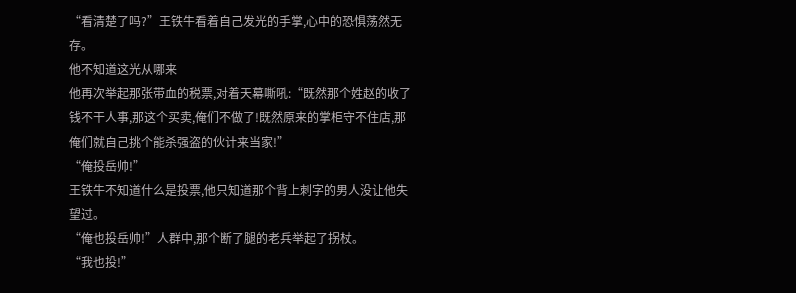“看清楚了吗?”王铁牛看着自己发光的手掌,心中的恐惧荡然无存。
他不知道这光从哪来
他再次举起那张带血的税票,对着天幕嘶吼:“既然那个姓赵的收了钱不干人事,那这个买卖,俺们不做了!既然原来的掌柜守不住店,那俺们就自己挑个能杀强盗的伙计来当家!”
“俺投岳帅!”
王铁牛不知道什么是投票,他只知道那个背上刺字的男人没让他失望过。
“俺也投岳帅!”人群中,那个断了腿的老兵举起了拐杖。
“我也投!”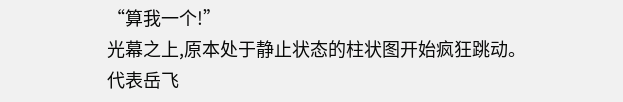“算我一个!”
光幕之上,原本处于静止状态的柱状图开始疯狂跳动。
代表岳飞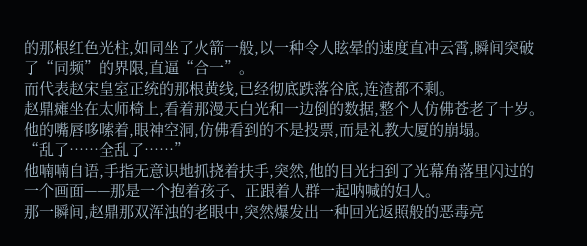的那根红色光柱,如同坐了火箭一般,以一种令人眩晕的速度直冲云霄,瞬间突破了“同频”的界限,直逼“合一”。
而代表赵宋皇室正统的那根黄线,已经彻底跌落谷底,连渣都不剩。
赵鼎瘫坐在太师椅上,看着那漫天白光和一边倒的数据,整个人仿佛苍老了十岁。
他的嘴唇哆嗦着,眼神空洞,仿佛看到的不是投票,而是礼教大厦的崩塌。
“乱了……全乱了……”
他喃喃自语,手指无意识地抓挠着扶手,突然,他的目光扫到了光幕角落里闪过的一个画面——那是一个抱着孩子、正跟着人群一起呐喊的妇人。
那一瞬间,赵鼎那双浑浊的老眼中,突然爆发出一种回光返照般的恶毒亮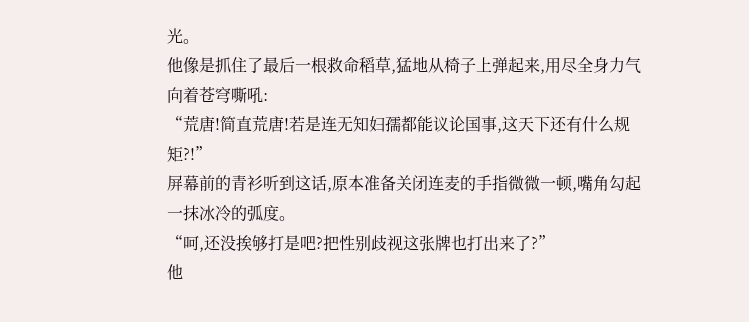光。
他像是抓住了最后一根救命稻草,猛地从椅子上弹起来,用尽全身力气向着苍穹嘶吼:
“荒唐!简直荒唐!若是连无知妇孺都能议论国事,这天下还有什么规矩?!”
屏幕前的青衫听到这话,原本准备关闭连麦的手指微微一顿,嘴角勾起一抹冰冷的弧度。
“呵,还没挨够打是吧?把性别歧视这张牌也打出来了?”
他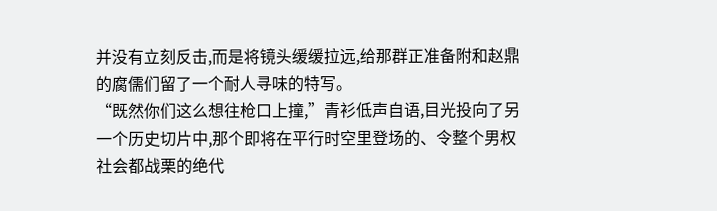并没有立刻反击,而是将镜头缓缓拉远,给那群正准备附和赵鼎的腐儒们留了一个耐人寻味的特写。
“既然你们这么想往枪口上撞,”青衫低声自语,目光投向了另一个历史切片中,那个即将在平行时空里登场的、令整个男权社会都战栗的绝代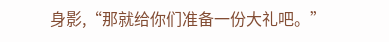身影,“那就给你们准备一份大礼吧。”